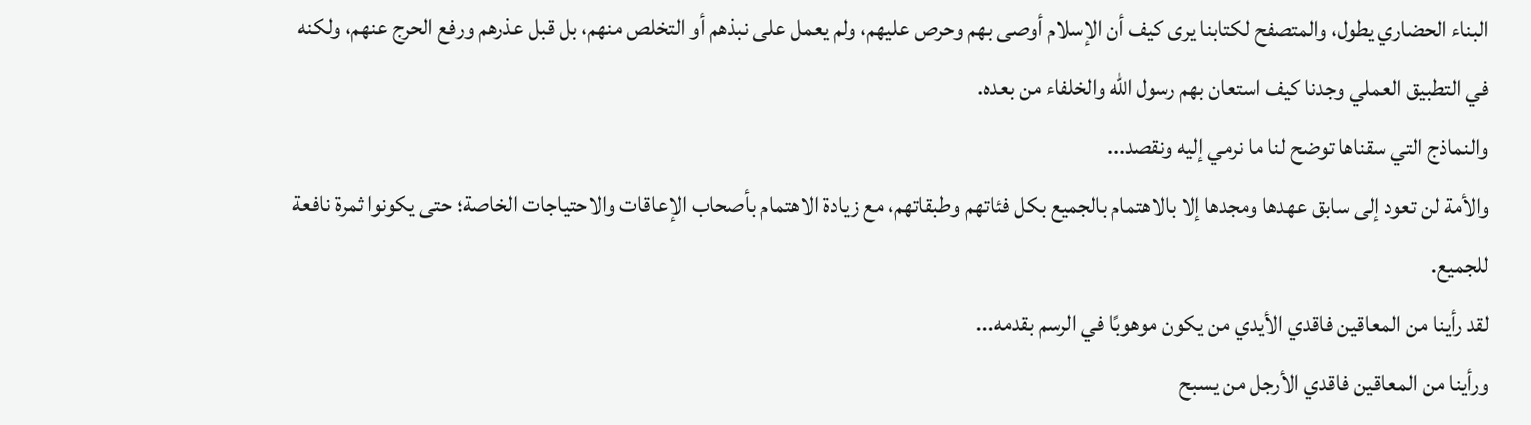البناء الحضاري يطول، والمتصفح لكتابنا يرى كيف أن الإسلام أوصى بهم وحرص عليهم، ولم يعمل على نبذهم أو التخلص منهم، بل قبل عذرهم ورفع الحرج عنهم، ولكنه في التطبيق العملي وجدنا كيف استعان بهم رسول الله والخلفاء من بعده.
والنماذج التي سقناها توضح لنا ما نرمي إليه ونقصد...
والأمة لن تعود إلى سابق عهدها ومجدها إلا بالاهتمام بالجميع بكل فئاتهم وطبقاتهم، مع زيادة الاهتمام بأصحاب الإعاقات والاحتياجات الخاصة؛ حتى يكونوا ثمرة نافعة للجميع.
لقد رأينا من المعاقين فاقدي الأيدي من يكون موهوبًا في الرسم بقدمه...
ورأينا من المعاقين فاقدي الأرجل من يسبح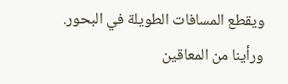ويقطع المسافات الطويلة في البحور.
ورأينا من المعاقين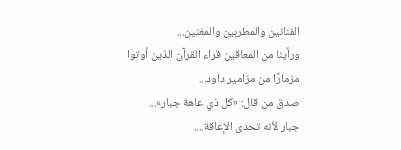الفنانين والمطربين والمغنين...
ورأينا من المعاقين قراء القرآن الذين أوتوا مزمارًا من مزامير داود...
صدق من قال: «كل ذي عاهة جبار»...
جبار لأنه تحدى الإعاقة....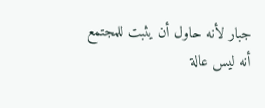جبار لأنه حاول أن يثبت للمجتمع أنه ليس عالة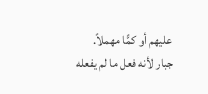عليهم أو كمًّا مهملاً.
جبار لأنه فعل ما لم يفعله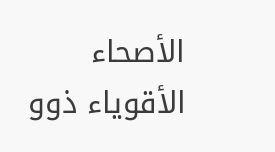الأصحاء الأقوياء ذوو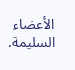الأعضاء السليمة.